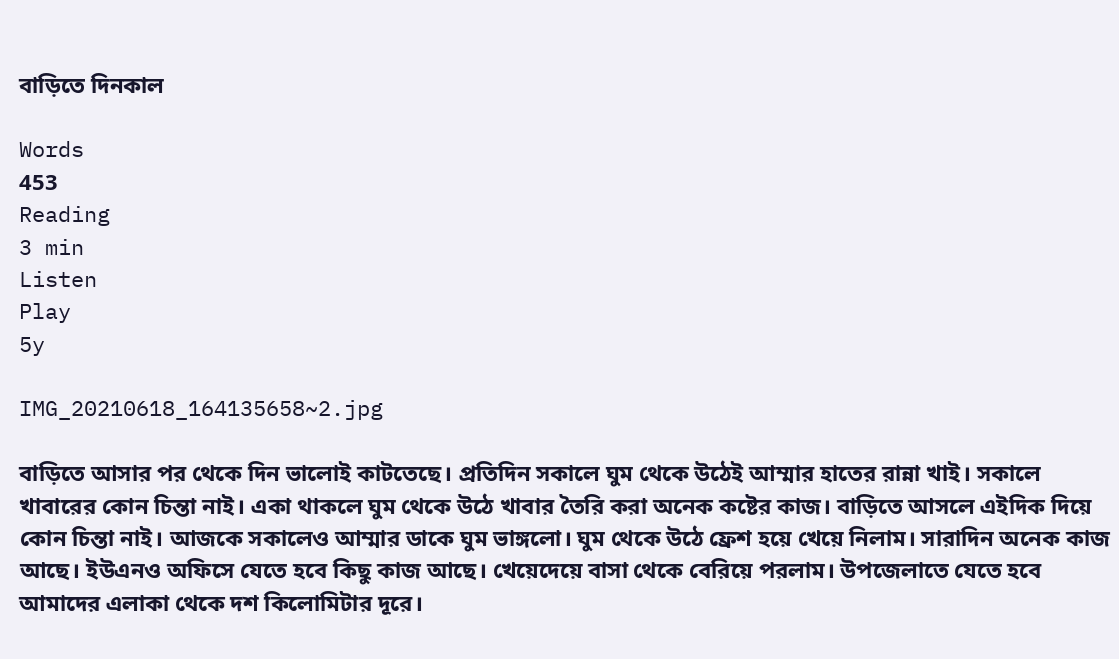বাড়িতে দিনকাল

Words
453
Reading
3 min
Listen
Play
5y

IMG_20210618_164135658~2.jpg

বাড়িতে আসার পর থেকে দিন ভালোই কাটতেছে। প্রতিদিন সকালে ঘুম থেকে উঠেই আম্মার হাতের রান্না খাই। সকালে খাবারের কোন চিন্তা নাই। একা থাকলে ঘুম থেকে উঠে খাবার তৈরি করা অনেক কষ্টের কাজ। বাড়িতে আসলে এইদিক দিয়ে কোন চিন্তা নাই। আজকে সকালেও আম্মার ডাকে ঘুম ভাঙ্গলো। ঘুম থেকে উঠে ফ্রেশ হয়ে খেয়ে নিলাম। সারাদিন অনেক কাজ আছে। ইউএনও অফিসে যেতে হবে কিছু কাজ আছে। খেয়েদেয়ে বাসা থেকে বেরিয়ে পরলাম। উপজেলাতে যেতে হবে আমাদের এলাকা থেকে দশ কিলোমিটার দূরে।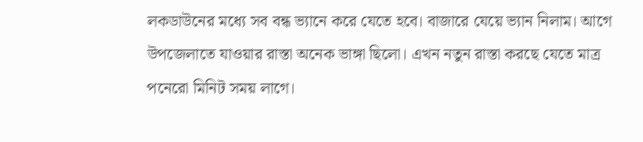লকডাউনের মধ্যে সব বন্ধ ভ্যানে করে যেতে হবে। বাজারে যেয়ে ভ্যান নিলাম। আগে উপজেলাতে যাওয়ার রাস্তা অনেক ভাঙ্গা ছিলো। এখন নতুন রাস্তা করছে যেতে মাত্র পনেরো মিনিট সময় লাগে।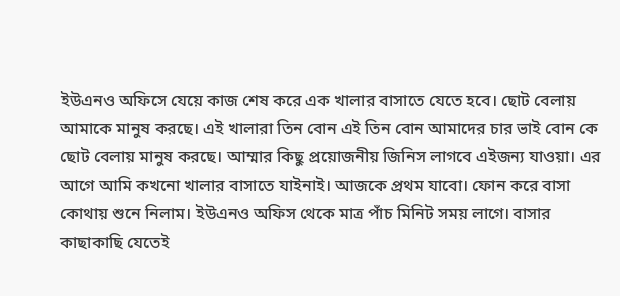ইউএনও অফিসে যেয়ে কাজ শেষ করে এক খালার বাসাতে যেতে হবে। ছোট বেলায় আমাকে মানুষ করছে। এই খালারা তিন বোন এই তিন বোন আমাদের চার ভাই বোন কে ছোট বেলায় মানুষ করছে। আম্মার কিছু প্রয়োজনীয় জিনিস লাগবে এইজন্য যাওয়া। এর আগে আমি কখনো খালার বাসাতে যাইনাই। আজকে প্রথম যাবো। ফোন করে বাসা কোথায় শুনে নিলাম। ইউএনও অফিস থেকে মাত্র পাঁচ মিনিট সময় লাগে। বাসার কাছাকাছি যেতেই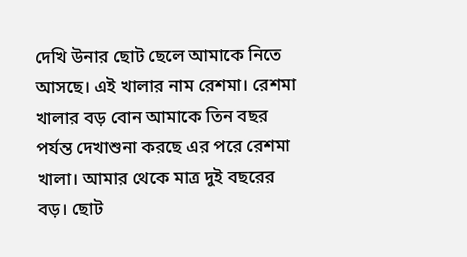দেখি উনার ছোট ছেলে আমাকে নিতে আসছে। এই খালার নাম রেশমা। রেশমা খালার বড় বোন আমাকে তিন বছর পর্যন্ত দেখাশুনা করছে এর পরে রেশমা খালা। আমার থেকে মাত্র দুই বছরের বড়। ছোট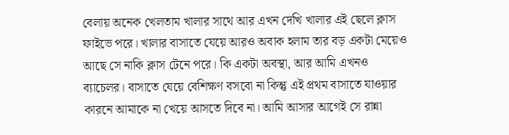বেলায় অনেক খেলতাম খালার সাথে আর এখন দেখি খালার এই ছেলে ক্লাস ফাইভে পরে। খালার বাসাতে যেয়ে আরও অবাক হলাম তার বড় একটা মেয়েও আছে সে নাকি ক্লাস টেনে পরে। কি একটা অবস্থা, আর আমি এখনও ব্যাচেলর। বাসাতে যেয়ে বেশিক্ষণ বসবো না কিন্তু এই প্রথম বাসাতে যাওয়ার কারনে আমাকে না খেয়ে আসতে দিবে না। আমি আসার আগেই সে রান্না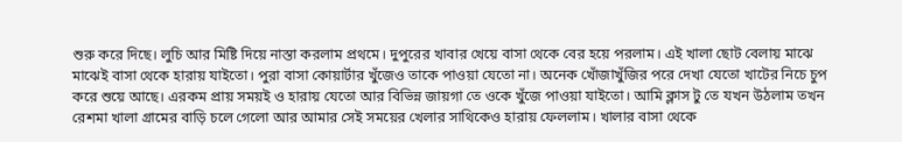শুরু করে দিছে। লুচি আর মিষ্টি দিয়ে নাস্তা করলাম প্রথমে। দুপুরের খাবার খেয়ে বাসা থেকে বের হয়ে পরলাম। এই খালা ছোট বেলায় মাঝে মাঝেই বাসা থেকে হারায় যাইতো। পুরা বাসা কোয়ার্টার খুঁজেও তাকে পাওয়া যেতো না। অনেক খোঁজাখুঁজির পরে দেখা যেতো খাটের নিচে চুপ করে শুয়ে আছে। এরকম প্রায় সময়ই ও হারায় যেতো আর বিভিন্ন জায়গা তে ওকে খুঁজে পাওয়া যাইতো। আমি ক্লাস টু তে যখন উঠলাম তখন রেশমা খালা গ্রামের বাড়ি চলে গেলো আর আমার সেই সময়ের খেলার সাথিকেও হারায় ফেললাম। খালার বাসা থেকে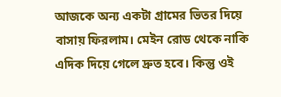আজকে অন্য একটা গ্রামের ভিতর দিয়ে বাসায় ফিরলাম। মেইন রোড থেকে নাকি এদিক দিয়ে গেলে দ্রুত হবে। কিন্তু ওই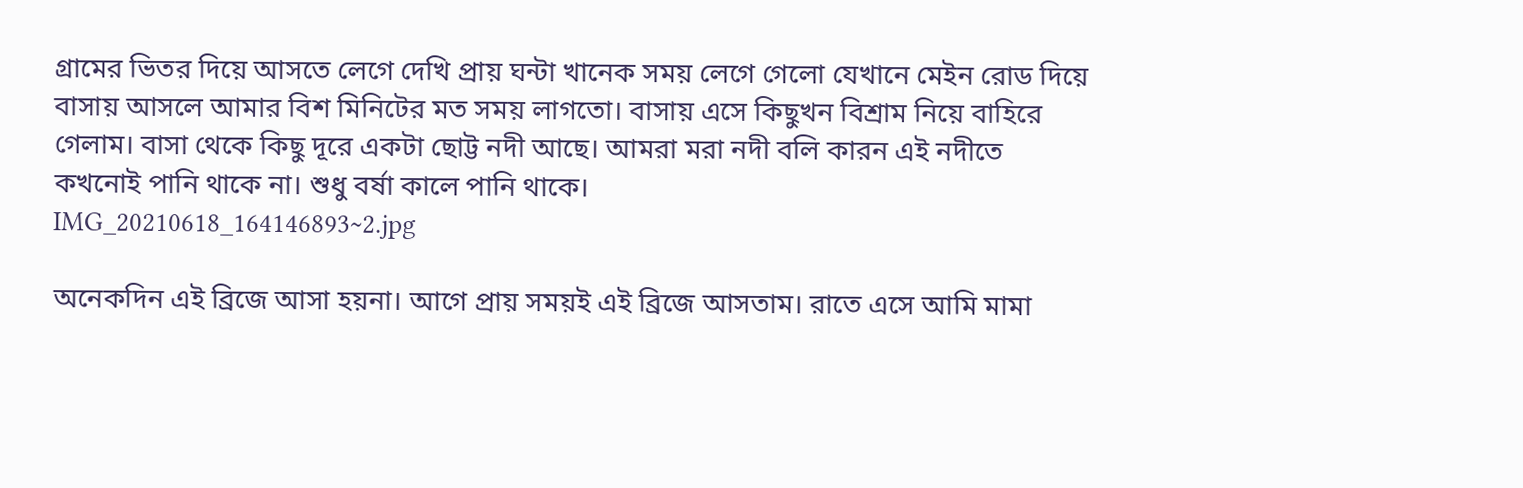গ্রামের ভিতর দিয়ে আসতে লেগে দেখি প্রায় ঘন্টা খানেক সময় লেগে গেলো যেখানে মেইন রোড দিয়ে বাসায় আসলে আমার বিশ মিনিটের মত সময় লাগতো। বাসায় এসে কিছুখন বিশ্রাম নিয়ে বাহিরে গেলাম। বাসা থেকে কিছু দূরে একটা ছোট্ট নদী আছে। আমরা মরা নদী বলি কারন এই নদীতে কখনোই পানি থাকে না। শুধু বর্ষা কালে পানি থাকে।
IMG_20210618_164146893~2.jpg

অনেকদিন এই ব্রিজে আসা হয়না। আগে প্রায় সময়ই এই ব্রিজে আসতাম। রাতে এসে আমি মামা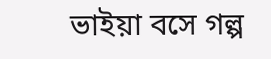ভাইয়া বসে গল্প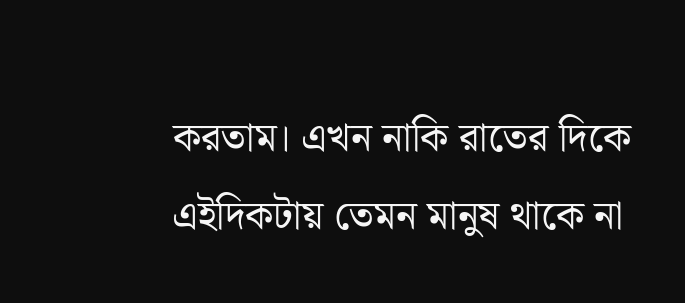করতাম। এখন নাকি রাতের দিকে এইদিকটায় তেমন মানুষ থাকে না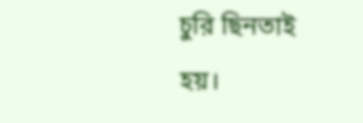চুরি ছিনতাই হয়।